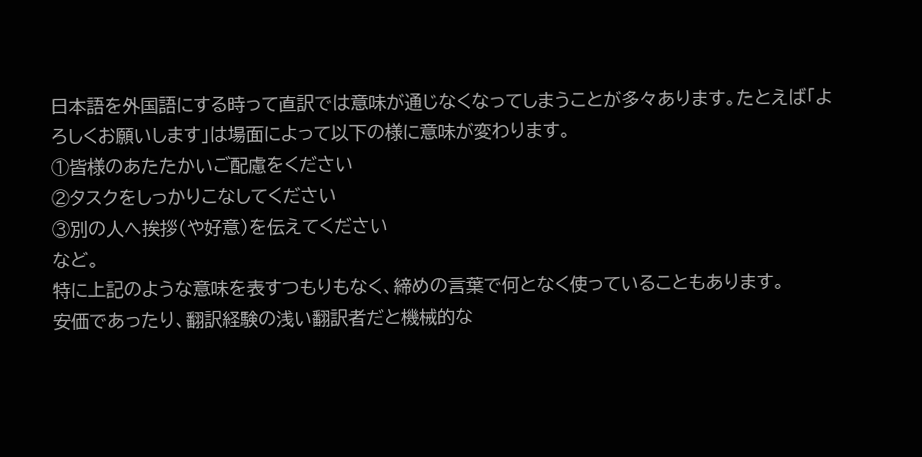日本語を外国語にする時って直訳では意味が通じなくなってしまうことが多々あります。たとえば「よろしくお願いします」は場面によって以下の様に意味が変わります。
①皆様のあたたかいご配慮をください
②タスクをしっかりこなしてください
③別の人へ挨拶(や好意)を伝えてください
など。
特に上記のような意味を表すつもりもなく、締めの言葉で何となく使っていることもあります。
安価であったり、翻訳経験の浅い翻訳者だと機械的な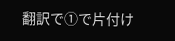翻訳で①で片付け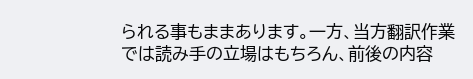られる事もままあります。一方、当方翻訳作業では読み手の立場はもちろん、前後の内容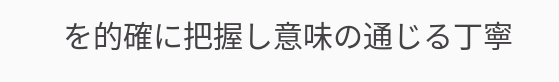を的確に把握し意味の通じる丁寧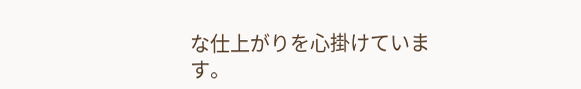な仕上がりを心掛けています。